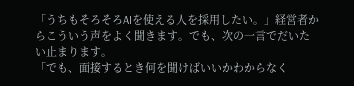「うちもそろそろAIを使える人を採用したい。」経営者からこういう声をよく聞きます。でも、次の一言でだいたい止まります。
「でも、面接するとき何を聞けばいいかわからなく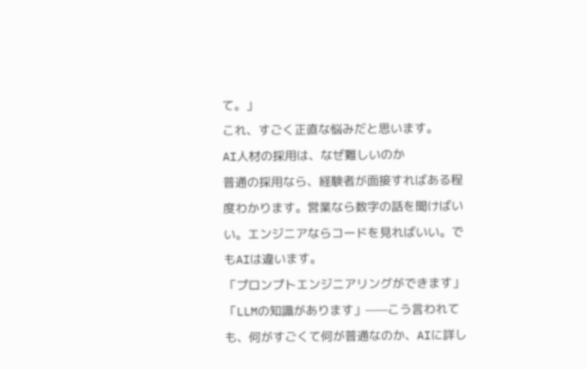て。」
これ、すごく正直な悩みだと思います。
AI人材の採用は、なぜ難しいのか
普通の採用なら、経験者が面接すればある程度わかります。営業なら数字の話を聞けばいい。エンジニアならコードを見ればいい。でもAIは違います。
「プロンプトエンジニアリングができます」「LLMの知識があります」——こう言われても、何がすごくて何が普通なのか、AIに詳し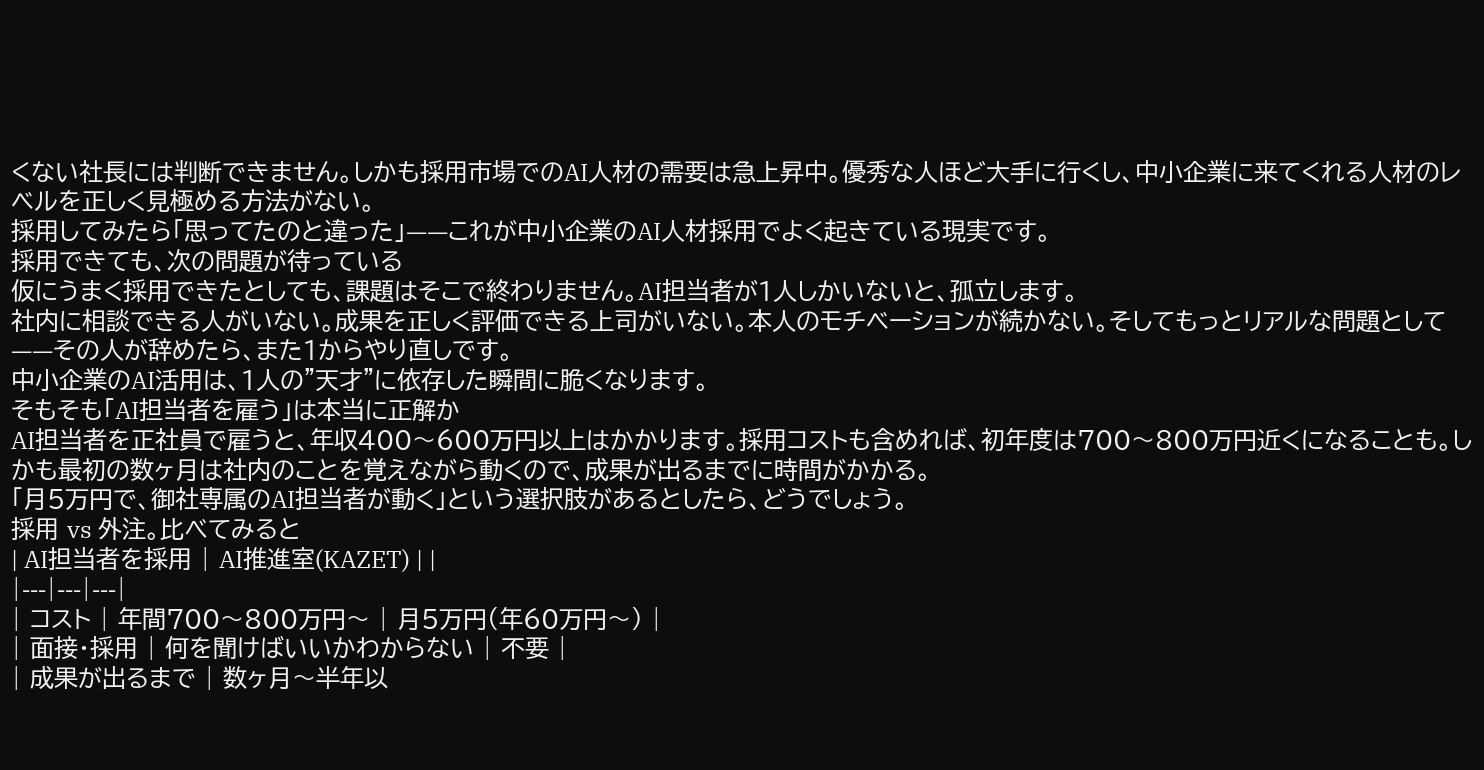くない社長には判断できません。しかも採用市場でのAI人材の需要は急上昇中。優秀な人ほど大手に行くし、中小企業に来てくれる人材のレベルを正しく見極める方法がない。
採用してみたら「思ってたのと違った」——これが中小企業のAI人材採用でよく起きている現実です。
採用できても、次の問題が待っている
仮にうまく採用できたとしても、課題はそこで終わりません。AI担当者が1人しかいないと、孤立します。
社内に相談できる人がいない。成果を正しく評価できる上司がいない。本人のモチベーションが続かない。そしてもっとリアルな問題として——その人が辞めたら、また1からやり直しです。
中小企業のAI活用は、1人の"天才"に依存した瞬間に脆くなります。
そもそも「AI担当者を雇う」は本当に正解か
AI担当者を正社員で雇うと、年収400〜600万円以上はかかります。採用コストも含めれば、初年度は700〜800万円近くになることも。しかも最初の数ヶ月は社内のことを覚えながら動くので、成果が出るまでに時間がかかる。
「月5万円で、御社専属のAI担当者が動く」という選択肢があるとしたら、どうでしょう。
採用 vs 外注。比べてみると
| AI担当者を採用 | AI推進室(KAZET) | |
|---|---|---|
| コスト | 年間700〜800万円〜 | 月5万円(年60万円〜) |
| 面接・採用 | 何を聞けばいいかわからない | 不要 |
| 成果が出るまで | 数ヶ月〜半年以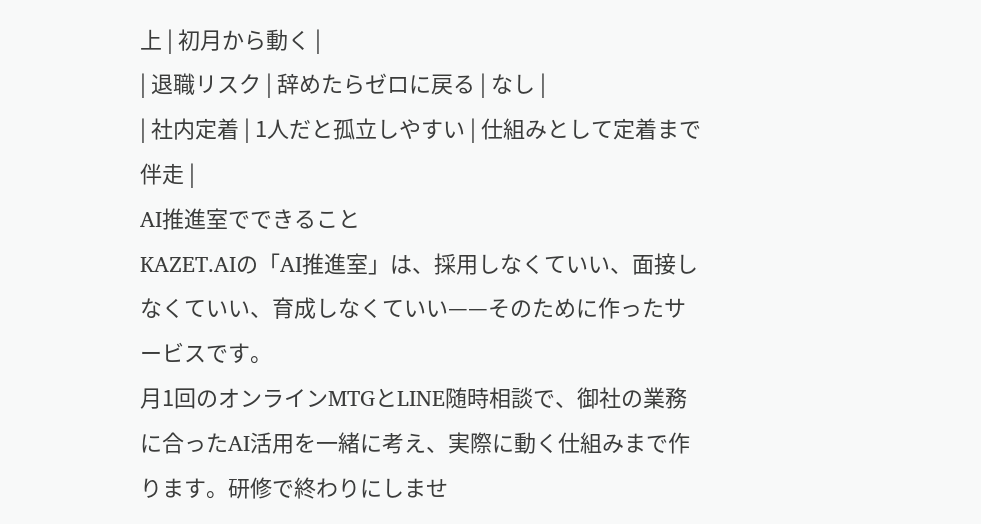上 | 初月から動く |
| 退職リスク | 辞めたらゼロに戻る | なし |
| 社内定着 | 1人だと孤立しやすい | 仕組みとして定着まで伴走 |
AI推進室でできること
KAZET.AIの「AI推進室」は、採用しなくていい、面接しなくていい、育成しなくていい——そのために作ったサービスです。
月1回のオンラインMTGとLINE随時相談で、御社の業務に合ったAI活用を一緒に考え、実際に動く仕組みまで作ります。研修で終わりにしませ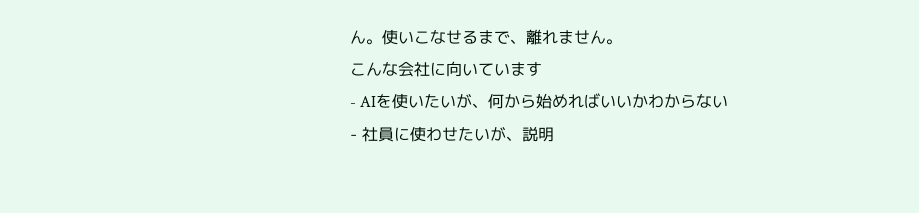ん。使いこなせるまで、離れません。
こんな会社に向いています
- AIを使いたいが、何から始めればいいかわからない
- 社員に使わせたいが、説明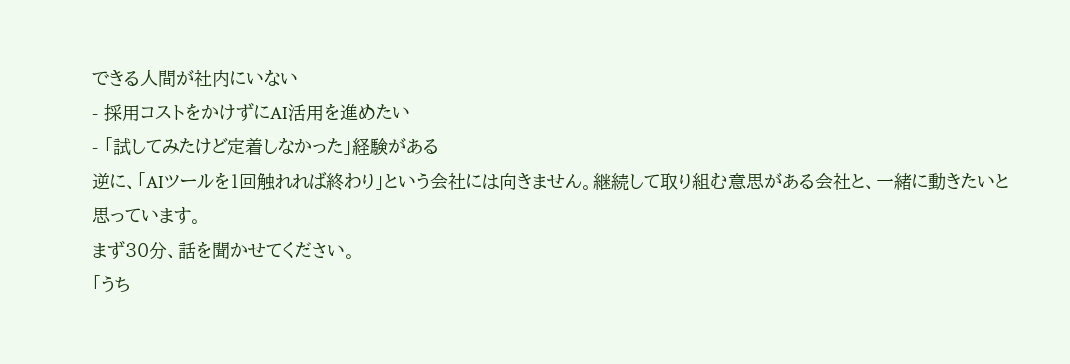できる人間が社内にいない
- 採用コストをかけずにAI活用を進めたい
- 「試してみたけど定着しなかった」経験がある
逆に、「AIツールを1回触れれば終わり」という会社には向きません。継続して取り組む意思がある会社と、一緒に動きたいと思っています。
まず30分、話を聞かせてください。
「うち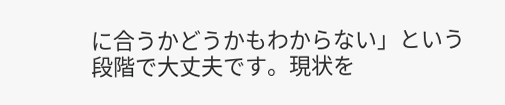に合うかどうかもわからない」という段階で大丈夫です。現状を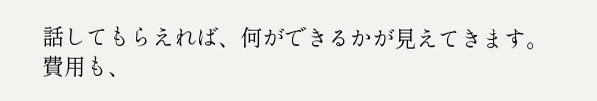話してもらえれば、何ができるかが見えてきます。費用も、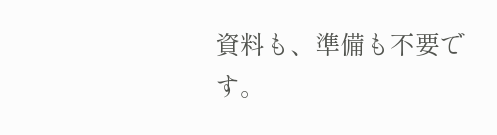資料も、準備も不要です。